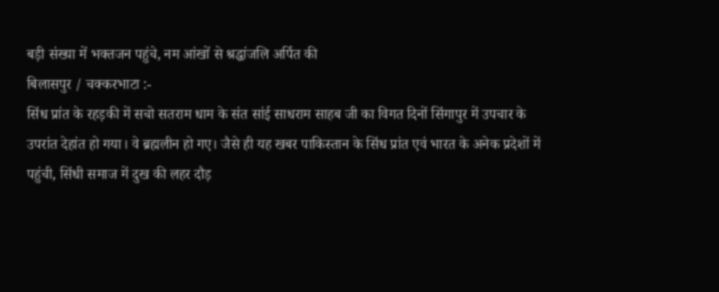बड़ी संख्या में भक्तजन पहुंचे, नम आंखों से श्रद्धांजलि अर्पित की
बिलासपुर / चक्करभाटा :-
सिंध प्रांत के रहड़की में सचो सतराम धाम के संत सांई साधराम साहब जी का विगत दिनों सिंगापुर में उपचार के उपरांत देहांत हो गया। वे ब्रह्मलीन हो गए। जैसे ही यह खबर पाकिस्तान के सिंध प्रांत एवं भारत के अनेक प्रदेशों में पहुंची, सिंधी समाज में दुख की लहर दौड़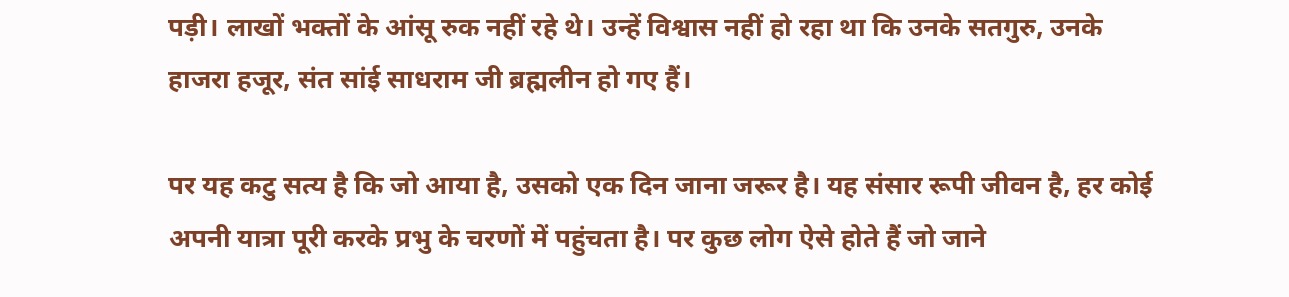पड़ी। लाखों भक्तों के आंसू रुक नहीं रहे थे। उन्हें विश्वास नहीं हो रहा था कि उनके सतगुरु, उनके हाजरा हजूर, संत सांई साधराम जी ब्रह्मलीन हो गए हैं।

पर यह कटु सत्य है कि जो आया है, उसको एक दिन जाना जरूर है। यह संसार रूपी जीवन है, हर कोई अपनी यात्रा पूरी करके प्रभु के चरणों में पहुंचता है। पर कुछ लोग ऐसे होते हैं जो जाने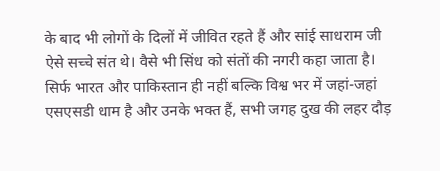के बाद भी लोगों के दिलों में जीवित रहते हैं और सांई साधराम जी ऐसे सच्चे संत थे। वैसे भी सिंध को संतों की नगरी कहा जाता है। सिर्फ भारत और पाकिस्तान ही नहीं बल्कि विश्व भर में जहां-जहां एसएसडी धाम है और उनके भक्त हैं, सभी जगह दुख की लहर दौड़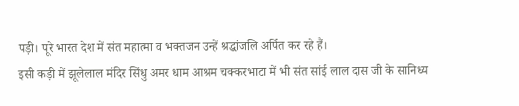पड़ी। पूरे भारत देश में संत महात्मा व भक्तजन उन्हें श्रद्धांजलि अर्पित कर रहे हैं।
इसी कड़ी में झूलेलाल मंदिर सिंधु अमर धाम आश्रम चक्करभाटा में भी संत सांई लाल दास जी के सानिध्य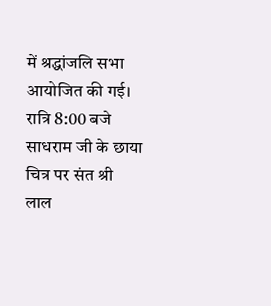में श्रद्धांजलि सभा आयोजित की गई। रात्रि 8:00 बजे साधराम जी के छाया चित्र पर संत श्री लाल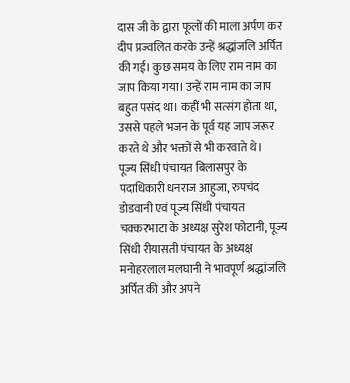दास जी के द्वारा फूलों की माला अर्पण कर दीप प्रज्वलित करके उन्हें श्रद्धांजलि अर्पित की गई। कुछ समय के लिए राम नाम का जाप किया गया। उन्हें राम नाम का जाप बहुत पसंद था। कहीं भी सत्संग होता था, उससे पहले भजन के पूर्व यह जाप जरूर करते थे और भक्तों से भी करवाते थे।
पूज्य सिंधी पंचायत बिलासपुर के पदाधिकारी धनराज आहुजा, रुपचंद डोडवानी एवं पूज्य सिंधी पंचायत चक्करभाटा के अध्यक्ष सुरेश फोटानी, पूज्य सिंधी रीयासती पंचायत के अध्यक्ष मनोहरलाल मलघानी ने भावपूर्ण श्रद्धांजलि अर्पित की और अपने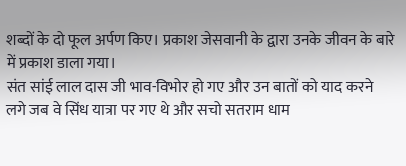शब्दों के दो फूल अर्पण किए। प्रकाश जेसवानी के द्वारा उनके जीवन के बारे में प्रकाश डाला गया।
संत सांई लाल दास जी भाव-विभोर हो गए और उन बातों को याद करने लगे जब वे सिंध यात्रा पर गए थे और सचो सतराम धाम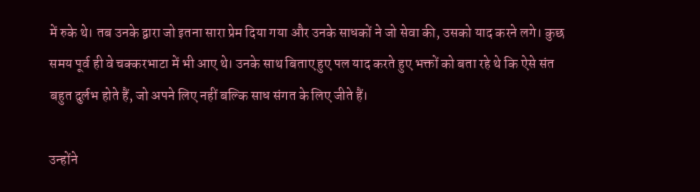में रुके थे। तब उनके द्वारा जो इतना सारा प्रेम दिया गया और उनके साधकों ने जो सेवा की, उसको याद करने लगे। कुछ समय पूर्व ही वे चक्करभाटा में भी आए थे। उनके साथ बिताए हुए पल याद करते हुए भक्तों को बता रहे थे कि ऐसे संत बहुत दुर्लभ होते हैं, जो अपने लिए नहीं बल्कि साध संगत के लिए जीते हैं।

उन्होंने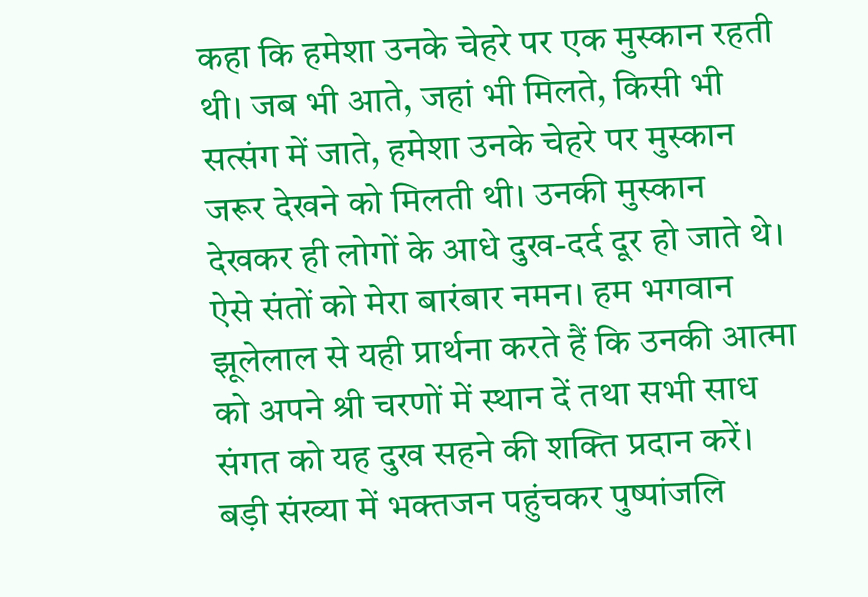कहा कि हमेशा उनके चेहरे पर एक मुस्कान रहती थी। जब भी आते, जहां भी मिलते, किसी भी सत्संग में जाते, हमेशा उनके चेहरे पर मुस्कान जरूर देखने को मिलती थी। उनकी मुस्कान देखकर ही लोगों के आधे दुख-दर्द दूर हो जाते थे। ऐसे संतों को मेरा बारंबार नमन। हम भगवान झूलेलाल से यही प्रार्थना करते हैं कि उनकी आत्मा को अपने श्री चरणों में स्थान दें तथा सभी साध संगत को यह दुख सहने की शक्ति प्रदान करें।
बड़ी संख्या में भक्तजन पहुंचकर पुष्पांजलि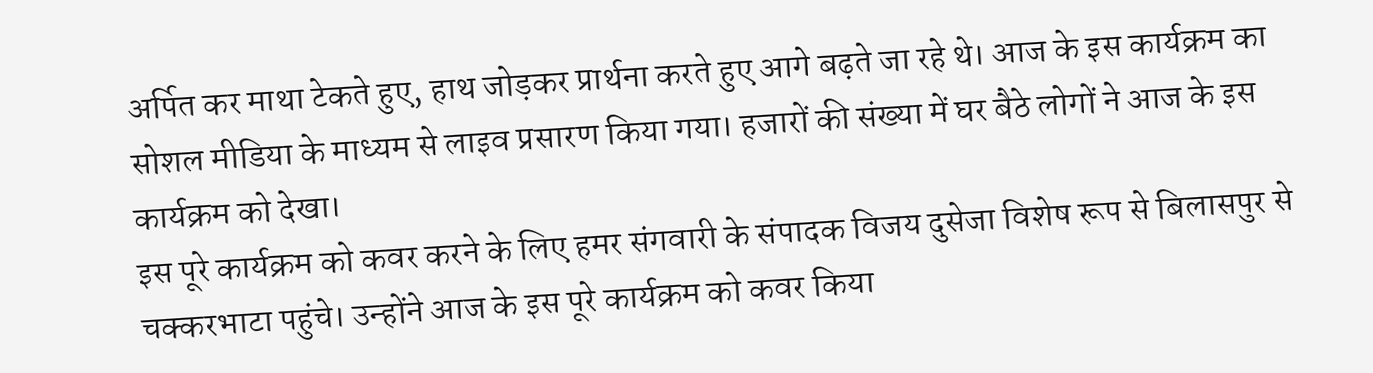अर्पित कर माथा टेकते हुए, हाथ जोड़कर प्रार्थना करते हुए आगे बढ़ते जा रहे थे। आज के इस कार्यक्रम का सोशल मीडिया के माध्यम से लाइव प्रसारण किया गया। हजारों की संख्या में घर बैठे लोगों ने आज के इस कार्यक्रम को देखा।
इस पूरे कार्यक्रम को कवर करने के लिए हमर संगवारी के संपादक विजय दुसेजा विशेष रूप से बिलासपुर से चक्करभाटा पहुंचे। उन्होंने आज के इस पूरे कार्यक्रम को कवर किया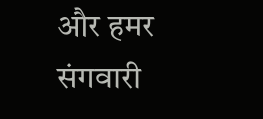और हमर संगवारी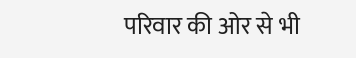परिवार की ओर से भी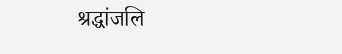श्रद्धांजलि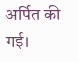अर्पित की गई।